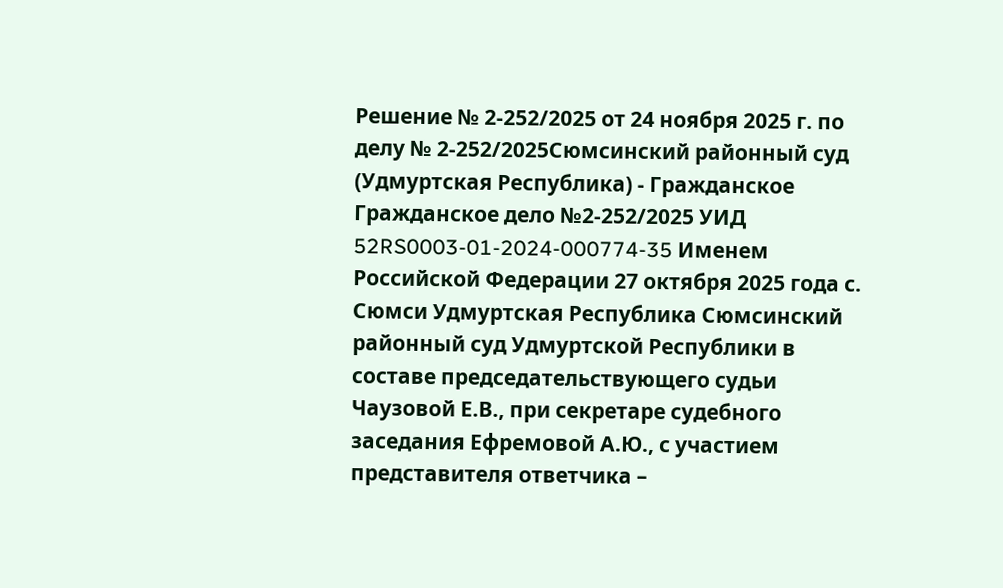Решение № 2-252/2025 от 24 ноября 2025 г. по делу № 2-252/2025Сюмсинский районный суд (Удмуртская Республика) - Гражданское Гражданское дело №2-252/2025 УИД 52RS0003-01-2024-000774-35 Именем Российской Федерации 27 октября 2025 года с. Сюмси Удмуртская Республика Сюмсинский районный суд Удмуртской Республики в составе председательствующего судьи Чаузовой Е.В., при секретаре судебного заседания Ефремовой А.Ю., с участием представителя ответчика –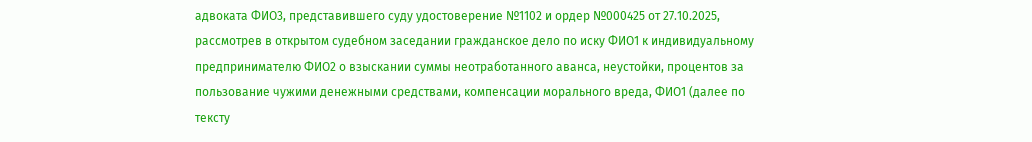адвоката ФИО3, представившего суду удостоверение №1102 и ордер №000425 от 27.10.2025, рассмотрев в открытом судебном заседании гражданское дело по иску ФИО1 к индивидуальному предпринимателю ФИО2 о взыскании суммы неотработанного аванса, неустойки, процентов за пользование чужими денежными средствами, компенсации морального вреда, ФИО1 (далее по тексту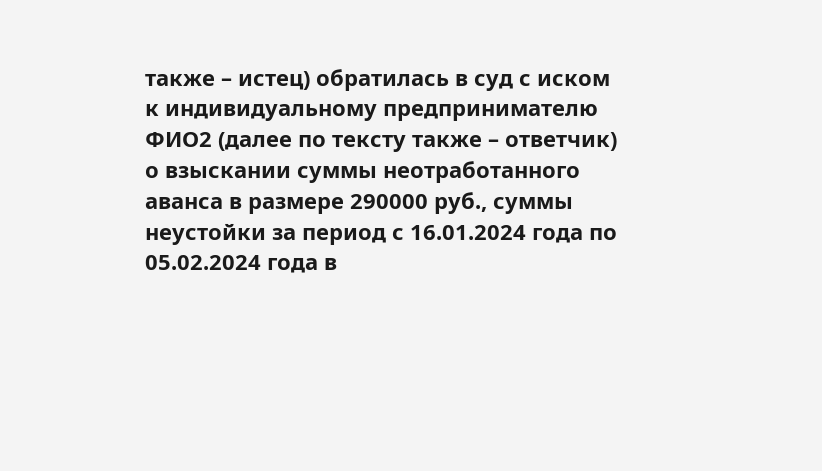также – истец) обратилась в суд с иском к индивидуальному предпринимателю ФИО2 (далее по тексту также – ответчик) о взыскании суммы неотработанного аванса в размере 290000 руб., суммы неустойки за период с 16.01.2024 года по 05.02.2024 года в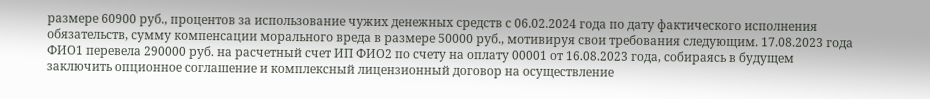размере 60900 руб., процентов за использование чужих денежных средств с 06.02.2024 года по дату фактического исполнения обязательств, сумму компенсации морального вреда в размере 50000 руб., мотивируя свои требования следующим. 17.08.2023 года ФИО1 перевела 290000 руб. на расчетный счет ИП ФИО2 по счету на оплату 00001 от 16.08.2023 года, собираясь в будущем заключить опционное соглашение и комплексный лицензионный договор на осуществление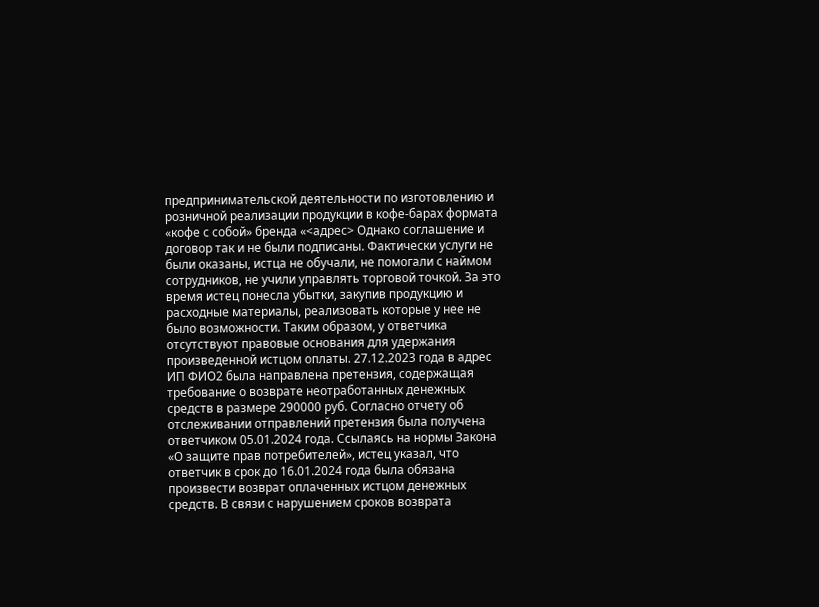предпринимательской деятельности по изготовлению и розничной реализации продукции в кофе-барах формата «кофе с собой» бренда «<адрес> Однако соглашение и договор так и не были подписаны. Фактически услуги не были оказаны, истца не обучали, не помогали с наймом сотрудников, не учили управлять торговой точкой. За это время истец понесла убытки, закупив продукцию и расходные материалы, реализовать которые у нее не было возможности. Таким образом, у ответчика отсутствуют правовые основания для удержания произведенной истцом оплаты. 27.12.2023 года в адрес ИП ФИО2 была направлена претензия, содержащая требование о возврате неотработанных денежных средств в размере 290000 руб. Согласно отчету об отслеживании отправлений претензия была получена ответчиком 05.01.2024 года. Ссылаясь на нормы Закона «О защите прав потребителей», истец указал, что ответчик в срок до 16.01.2024 года была обязана произвести возврат оплаченных истцом денежных средств. В связи с нарушением сроков возврата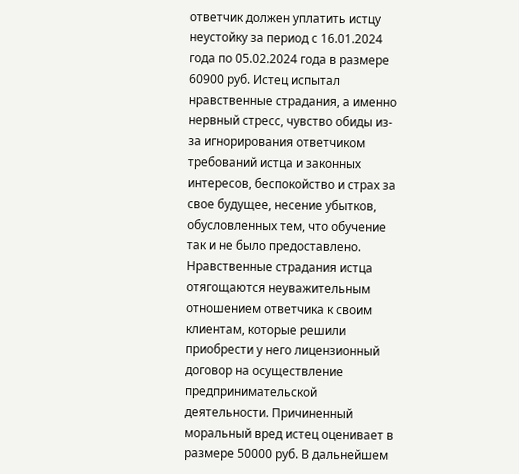ответчик должен уплатить истцу неустойку за период с 16.01.2024 года по 05.02.2024 года в размере 60900 руб. Истец испытал нравственные страдания, а именно нервный стресс, чувство обиды из-за игнорирования ответчиком требований истца и законных интересов, беспокойство и страх за свое будущее, несение убытков, обусловленных тем, что обучение так и не было предоставлено. Нравственные страдания истца отягощаются неуважительным отношением ответчика к своим клиентам, которые решили приобрести у него лицензионный договор на осуществление предпринимательской деятельности. Причиненный моральный вред истец оценивает в размере 50000 руб. В дальнейшем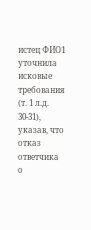истец ФИО1 уточнила исковые требования (т. 1 л.д. 30-31), указав, что отказ ответчика о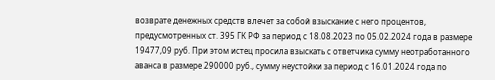возврате денежных средств влечет за собой взыскание с него процентов, предусмотренных ст. 395 ГК РФ за период с 18.08.2023 по 05.02.2024 года в размере 19477,09 руб. При этом истец просила взыскать с ответчика сумму неотработанного аванса в размере 290000 руб., сумму неустойки за период с 16.01.2024 года по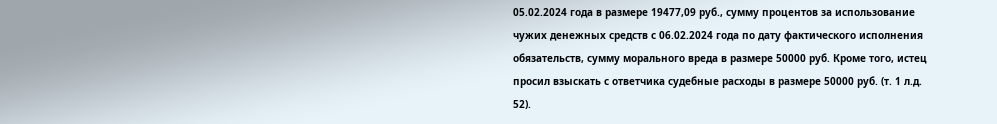05.02.2024 года в размере 19477,09 руб., сумму процентов за использование чужих денежных средств с 06.02.2024 года по дату фактического исполнения обязательств, сумму морального вреда в размере 50000 руб. Кроме того, истец просил взыскать с ответчика судебные расходы в размере 50000 руб. (т. 1 л.д. 52).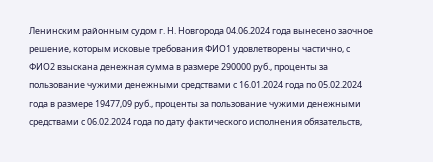Ленинским районным судом г. Н. Новгорода 04.06.2024 года вынесено заочное решение, которым исковые требования ФИО1 удовлетворены частично, с ФИО2 взыскана денежная сумма в размере 290000 руб., проценты за пользование чужими денежными средствами с 16.01.2024 года по 05.02.2024 года в размере 19477,09 руб., проценты за пользование чужими денежными средствами с 06.02.2024 года по дату фактического исполнения обязательств,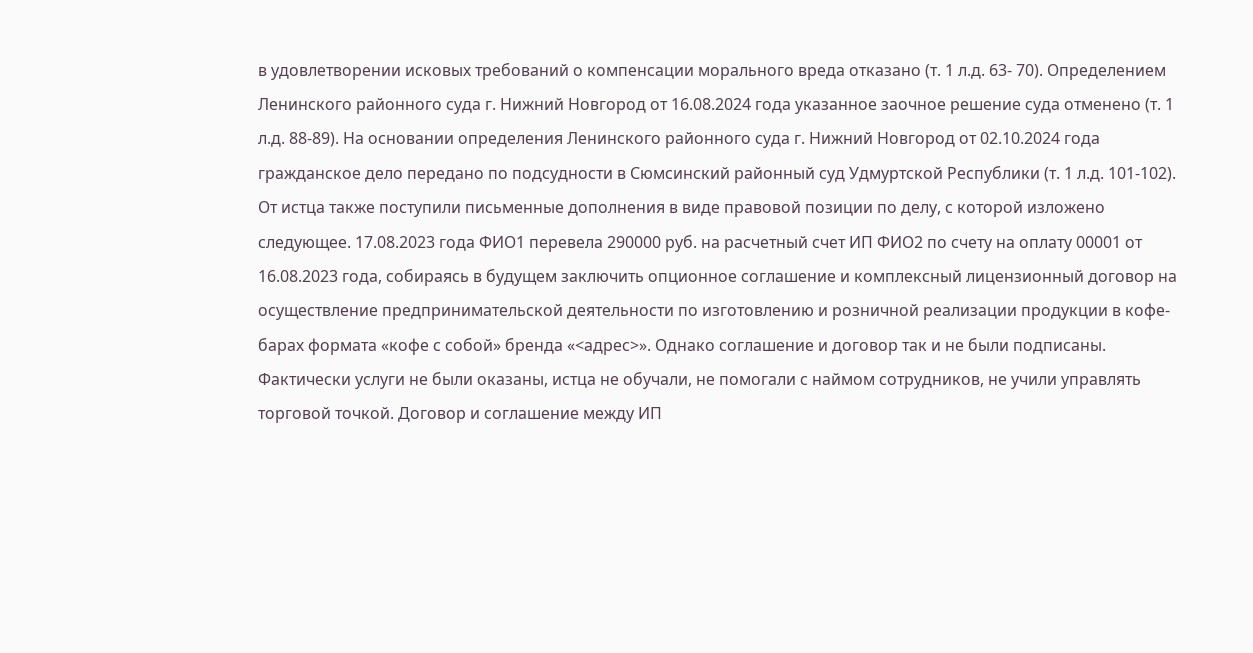в удовлетворении исковых требований о компенсации морального вреда отказано (т. 1 л.д. 63- 70). Определением Ленинского районного суда г. Нижний Новгород от 16.08.2024 года указанное заочное решение суда отменено (т. 1 л.д. 88-89). На основании определения Ленинского районного суда г. Нижний Новгород от 02.10.2024 года гражданское дело передано по подсудности в Сюмсинский районный суд Удмуртской Республики (т. 1 л.д. 101-102). От истца также поступили письменные дополнения в виде правовой позиции по делу, с которой изложено следующее. 17.08.2023 года ФИО1 перевела 290000 руб. на расчетный счет ИП ФИО2 по счету на оплату 00001 от 16.08.2023 года, собираясь в будущем заключить опционное соглашение и комплексный лицензионный договор на осуществление предпринимательской деятельности по изготовлению и розничной реализации продукции в кофе-барах формата «кофе с собой» бренда «<адрес>». Однако соглашение и договор так и не были подписаны. Фактически услуги не были оказаны, истца не обучали, не помогали с наймом сотрудников, не учили управлять торговой точкой. Договор и соглашение между ИП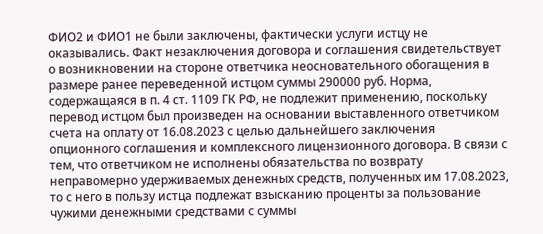ФИО2 и ФИО1 не были заключены, фактически услуги истцу не оказывались. Факт незаключения договора и соглашения свидетельствует о возникновении на стороне ответчика неосновательного обогащения в размере ранее переведенной истцом суммы 290000 руб. Норма, содержащаяся в п. 4 ст. 1109 ГК РФ, не подлежит применению, поскольку перевод истцом был произведен на основании выставленного ответчиком счета на оплату от 16.08.2023 с целью дальнейшего заключения опционного соглашения и комплексного лицензионного договора. В связи с тем, что ответчиком не исполнены обязательства по возврату неправомерно удерживаемых денежных средств, полученных им 17.08.2023, то с него в пользу истца подлежат взысканию проценты за пользование чужими денежными средствами с суммы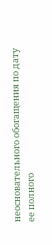неосновательного обогащения по дату ее полного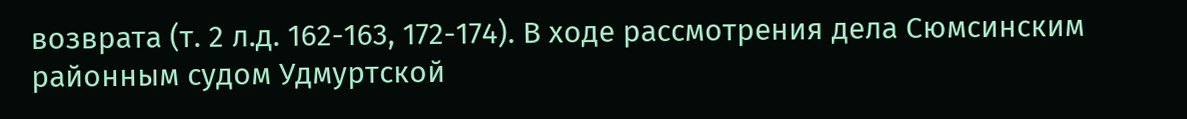возврата (т. 2 л.д. 162-163, 172-174). В ходе рассмотрения дела Сюмсинским районным судом Удмуртской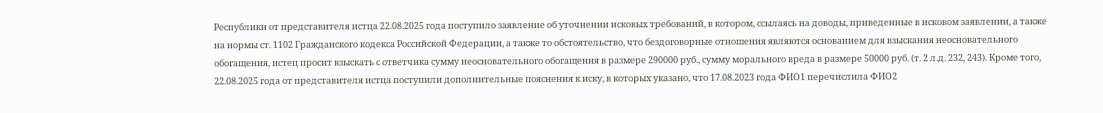Республики от представителя истца 22.08.2025 года поступило заявление об уточнении исковых требований, в котором, ссылаясь на доводы, приведенные в исковом заявлении, а также на нормы ст. 1102 Гражданского кодекса Российской Федерации, а также то обстоятельство, что бездоговорные отношения являются основанием для взыскания неосновательного обогащения, истец просит взыскать с ответчика сумму неосновательного обогащения в размере 290000 руб., сумму морального вреда в размере 50000 руб. (т. 2 л.д. 232, 243). Кроме того, 22.08.2025 года от представителя истца поступили дополнительные пояснения к иску, в которых указано, что 17.08.2023 года ФИО1 перечислила ФИО2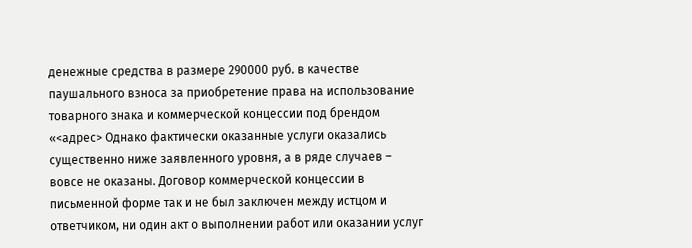денежные средства в размере 290000 руб. в качестве паушального взноса за приобретение права на использование товарного знака и коммерческой концессии под брендом «<адрес> Однако фактически оказанные услуги оказались существенно ниже заявленного уровня, а в ряде случаев – вовсе не оказаны. Договор коммерческой концессии в письменной форме так и не был заключен между истцом и ответчиком, ни один акт о выполнении работ или оказании услуг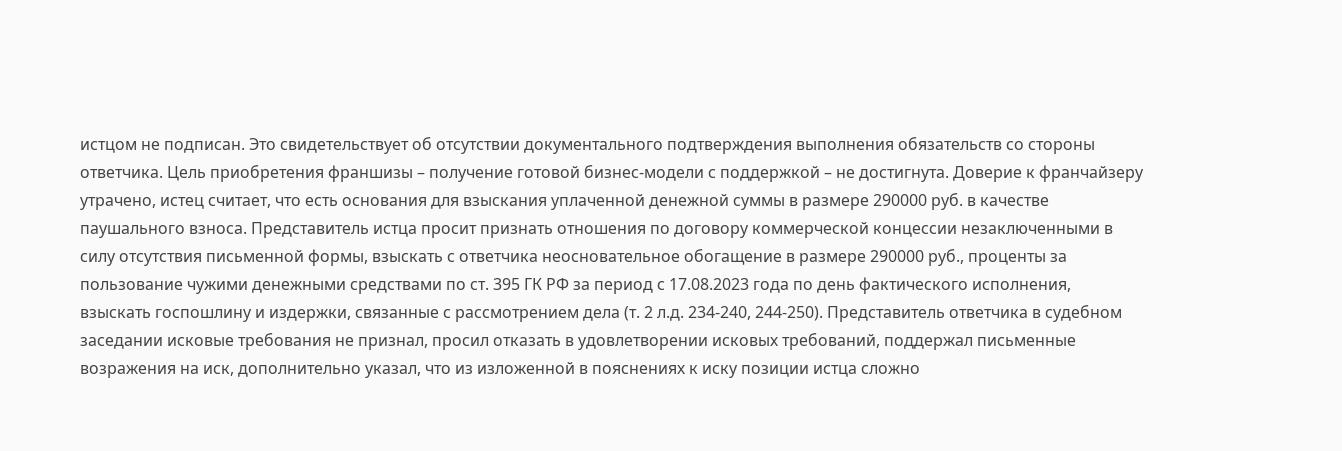истцом не подписан. Это свидетельствует об отсутствии документального подтверждения выполнения обязательств со стороны ответчика. Цель приобретения франшизы – получение готовой бизнес-модели с поддержкой – не достигнута. Доверие к франчайзеру утрачено, истец считает, что есть основания для взыскания уплаченной денежной суммы в размере 290000 руб. в качестве паушального взноса. Представитель истца просит признать отношения по договору коммерческой концессии незаключенными в силу отсутствия письменной формы, взыскать с ответчика неосновательное обогащение в размере 290000 руб., проценты за пользование чужими денежными средствами по ст. 395 ГК РФ за период с 17.08.2023 года по день фактического исполнения, взыскать госпошлину и издержки, связанные с рассмотрением дела (т. 2 л.д. 234-240, 244-250). Представитель ответчика в судебном заседании исковые требования не признал, просил отказать в удовлетворении исковых требований, поддержал письменные возражения на иск, дополнительно указал, что из изложенной в пояснениях к иску позиции истца сложно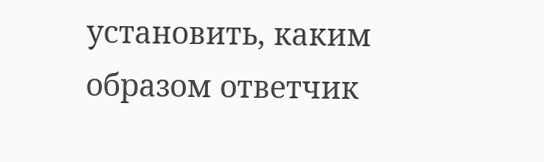установить, каким образом ответчик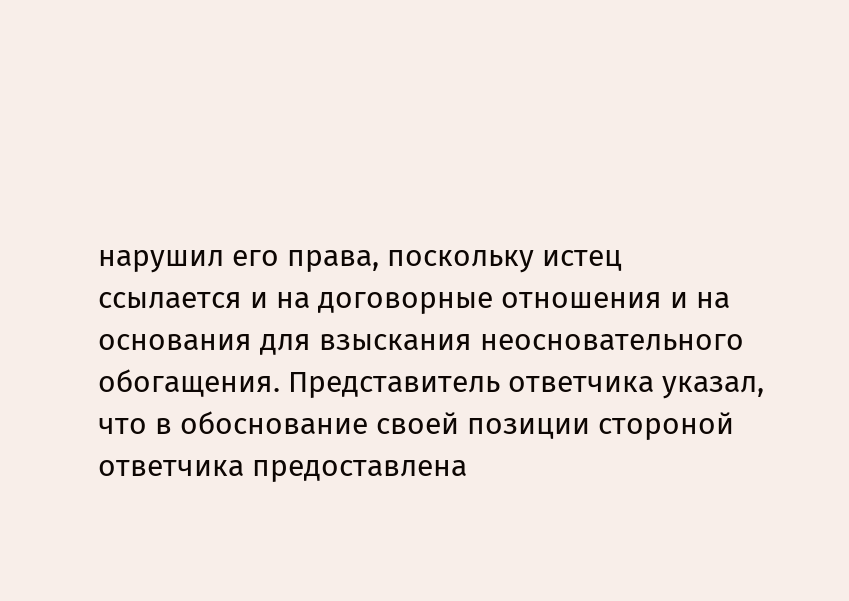нарушил его права, поскольку истец ссылается и на договорные отношения и на основания для взыскания неосновательного обогащения. Представитель ответчика указал, что в обоснование своей позиции стороной ответчика предоставлена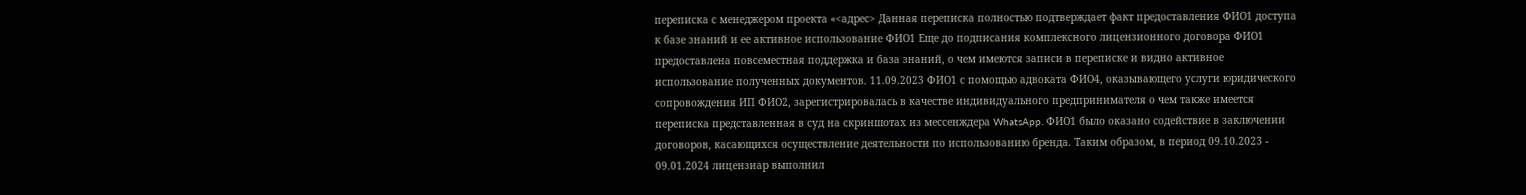переписка с менеджером проекта «<адрес> Данная переписка полностью подтверждает факт предоставления ФИО1 доступа к базе знаний и ее активное использование ФИО1 Еще до подписания комплексного лицензионного договора ФИО1 предоставлена повсеместная поддержка и база знаний, о чем имеются записи в переписке и видно активное использование полученных документов. 11.09.2023 ФИО1 с помощью адвоката ФИО4, оказывающего услуги юридического сопровождения ИП ФИО2, зарегистрировалась в качестве индивидуального предпринимателя о чем также имеется переписка представленная в суд на скриншотах из мессенждера WhatsApp. ФИО1 было оказано содействие в заключении договоров, касающихся осуществление деятельности по использованию бренда. Таким образом, в период 09.10.2023 - 09.01.2024 лицензиар выполнил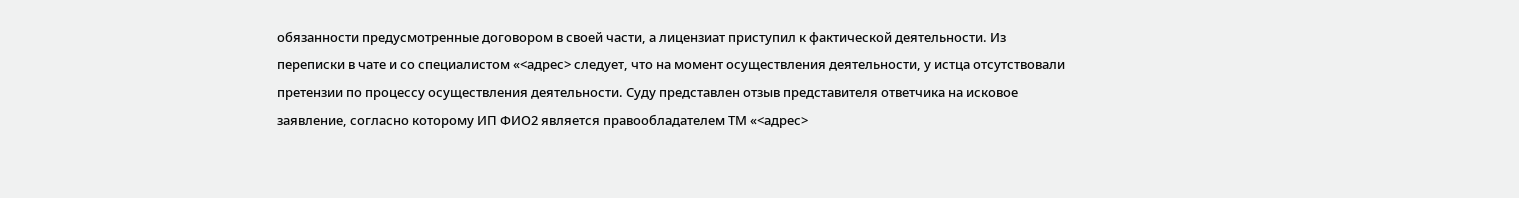обязанности предусмотренные договором в своей части, а лицензиат приступил к фактической деятельности. Из переписки в чате и со специалистом «<адрес> следует, что на момент осуществления деятельности, у истца отсутствовали претензии по процессу осуществления деятельности. Суду представлен отзыв представителя ответчика на исковое заявление, согласно которому ИП ФИО2 является правообладателем ТМ «<адрес>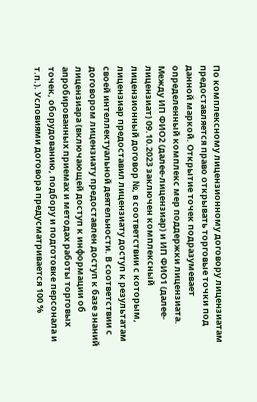По комплексному лицензионному договору лицензиатам предоставляется право открывать торговые точки под данной маркой. Открытие точек подразумевает определенный комплекс мер поддержки лицензиата. Между ИП ФИО2 (далее-лицензиар) и ИП ФИО1 (далее-лицензиат) 09.10.2023 заключен комплексный лицензионный договор №, в соответствии с которым, лицензиар предоставил лицензиату доступ к результатам своей интеллектуальной деятельности. В соответствии с договором лицензиату предоставлен доступ к базе знаний лицензиара (включающей доступ к информации об апробированных приемах и методах работы торговых точек, оборудованию, подбору и подготовке персонала и т.п.). Условиями договора предусматривается 100 %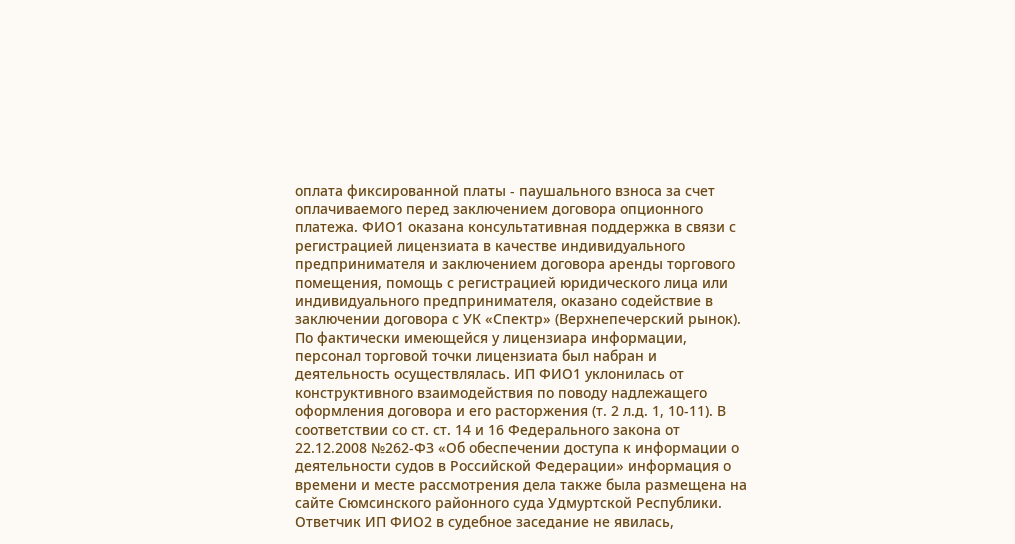оплата фиксированной платы - паушального взноса за счет оплачиваемого перед заключением договора опционного платежа. ФИО1 оказана консультативная поддержка в связи с регистрацией лицензиата в качестве индивидуального предпринимателя и заключением договора аренды торгового помещения, помощь с регистрацией юридического лица или индивидуального предпринимателя, оказано содействие в заключении договора с УК «Спектр» (Верхнепечерский рынок). По фактически имеющейся у лицензиара информации, персонал торговой точки лицензиата был набран и деятельность осуществлялась. ИП ФИО1 уклонилась от конструктивного взаимодействия по поводу надлежащего оформления договора и его расторжения (т. 2 л.д. 1, 10-11). В соответствии со ст. ст. 14 и 16 Федерального закона от 22.12.2008 №262-ФЗ «Об обеспечении доступа к информации о деятельности судов в Российской Федерации» информация о времени и месте рассмотрения дела также была размещена на сайте Сюмсинского районного суда Удмуртской Республики. Ответчик ИП ФИО2 в судебное заседание не явилась,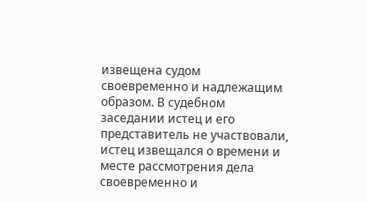извещена судом своевременно и надлежащим образом. В судебном заседании истец и его представитель не участвовали, истец извещался о времени и месте рассмотрения дела своевременно и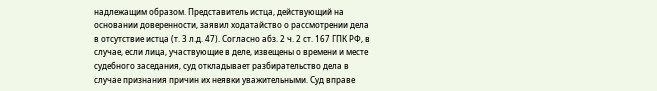надлежащим образом. Представитель истца, действующий на основании доверенности, заявил ходатайство о рассмотрении дела в отсутствие истца (т. 3 л.д. 47). Согласно абз. 2 ч. 2 ст. 167 ГПК РФ, в случае, если лица, участвующие в деле, извещены о времени и месте судебного заседания, суд откладывает разбирательство дела в случае признания причин их неявки уважительными. Суд вправе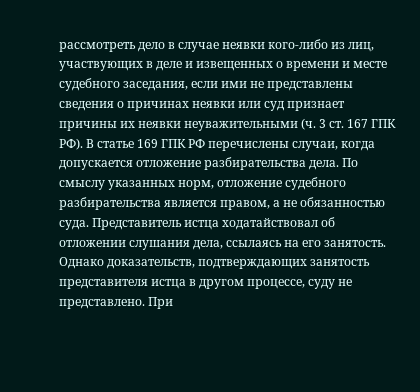рассмотреть дело в случае неявки кого-либо из лиц, участвующих в деле и извещенных о времени и месте судебного заседания, если ими не представлены сведения о причинах неявки или суд признает причины их неявки неуважительными (ч. 3 ст. 167 ГПК РФ). В статье 169 ГПК РФ перечислены случаи, когда допускается отложение разбирательства дела. По смыслу указанных норм, отложение судебного разбирательства является правом, а не обязанностью суда. Представитель истца ходатайствовал об отложении слушания дела, ссылаясь на его занятость. Однако доказательств, подтверждающих занятость представителя истца в другом процессе, суду не представлено. При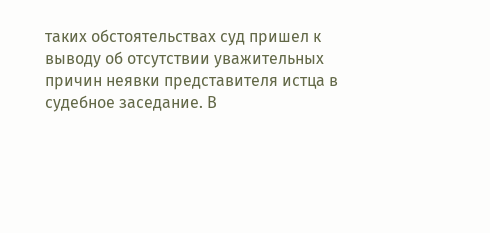таких обстоятельствах суд пришел к выводу об отсутствии уважительных причин неявки представителя истца в судебное заседание. В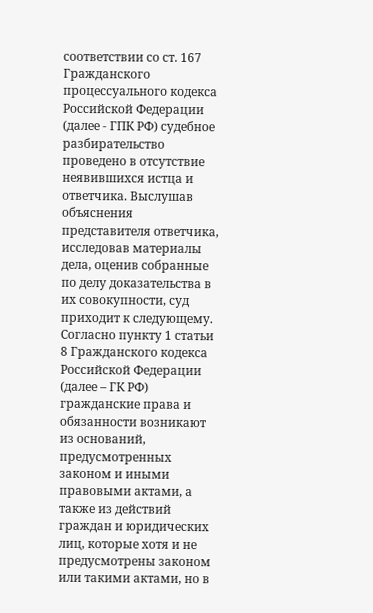соответствии со ст. 167 Гражданского процессуального кодекса Российской Федерации (далее - ГПК РФ) судебное разбирательство проведено в отсутствие неявившихся истца и ответчика. Выслушав объяснения представителя ответчика, исследовав материалы дела, оценив собранные по делу доказательства в их совокупности, суд приходит к следующему. Согласно пункту 1 статьи 8 Гражданского кодекса Российской Федерации (далее – ГК РФ) гражданские права и обязанности возникают из оснований, предусмотренных законом и иными правовыми актами, а также из действий граждан и юридических лиц, которые хотя и не предусмотрены законом или такими актами, но в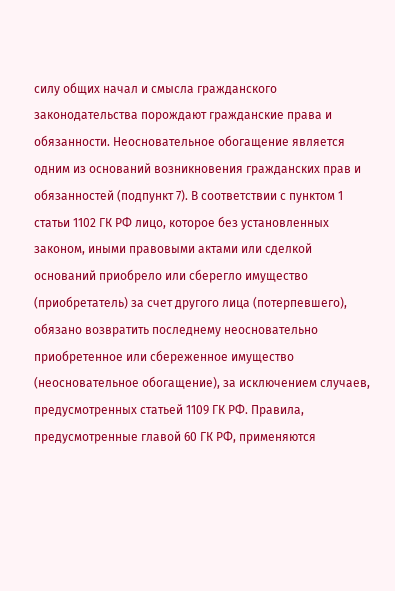силу общих начал и смысла гражданского законодательства порождают гражданские права и обязанности. Неосновательное обогащение является одним из оснований возникновения гражданских прав и обязанностей (подпункт 7). В соответствии с пунктом 1 статьи 1102 ГК РФ лицо, которое без установленных законом, иными правовыми актами или сделкой оснований приобрело или сберегло имущество (приобретатель) за счет другого лица (потерпевшего), обязано возвратить последнему неосновательно приобретенное или сбереженное имущество (неосновательное обогащение), за исключением случаев, предусмотренных статьей 1109 ГК РФ. Правила, предусмотренные главой 60 ГК РФ, применяются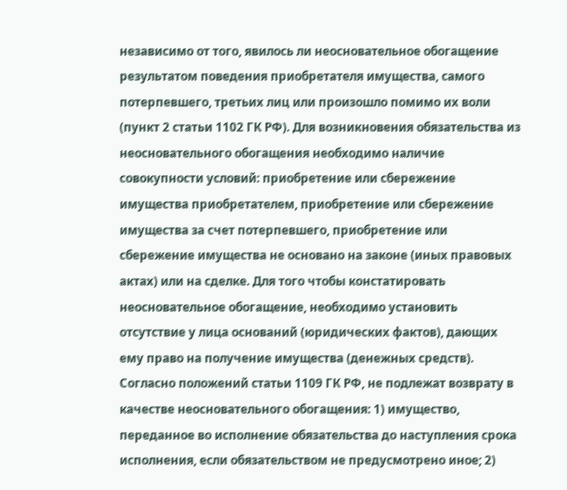независимо от того, явилось ли неосновательное обогащение результатом поведения приобретателя имущества, самого потерпевшего, третьих лиц или произошло помимо их воли (пункт 2 статьи 1102 ГК РФ). Для возникновения обязательства из неосновательного обогащения необходимо наличие совокупности условий: приобретение или сбережение имущества приобретателем, приобретение или сбережение имущества за счет потерпевшего, приобретение или сбережение имущества не основано на законе (иных правовых актах) или на сделке. Для того чтобы констатировать неосновательное обогащение, необходимо установить отсутствие у лица оснований (юридических фактов), дающих ему право на получение имущества (денежных средств). Согласно положений статьи 1109 ГК РФ, не подлежат возврату в качестве неосновательного обогащения: 1) имущество, переданное во исполнение обязательства до наступления срока исполнения, если обязательством не предусмотрено иное; 2)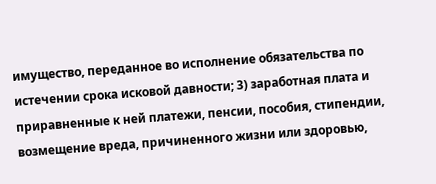имущество, переданное во исполнение обязательства по истечении срока исковой давности; 3) заработная плата и приравненные к ней платежи, пенсии, пособия, стипендии, возмещение вреда, причиненного жизни или здоровью,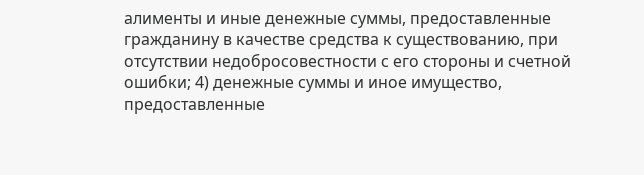алименты и иные денежные суммы, предоставленные гражданину в качестве средства к существованию, при отсутствии недобросовестности с его стороны и счетной ошибки; 4) денежные суммы и иное имущество, предоставленные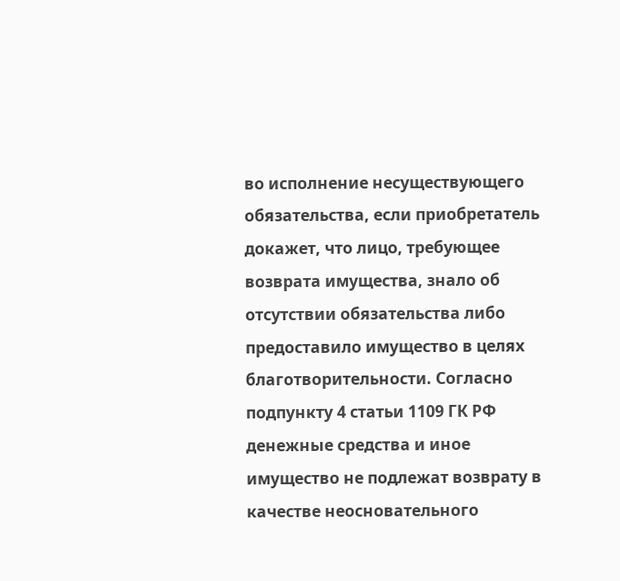во исполнение несуществующего обязательства, если приобретатель докажет, что лицо, требующее возврата имущества, знало об отсутствии обязательства либо предоставило имущество в целях благотворительности. Согласно подпункту 4 статьи 1109 ГК РФ денежные средства и иное имущество не подлежат возврату в качестве неосновательного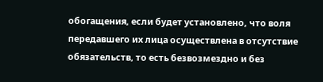обогащения, если будет установлено, что воля передавшего их лица осуществлена в отсутствие обязательств, то есть безвозмездно и без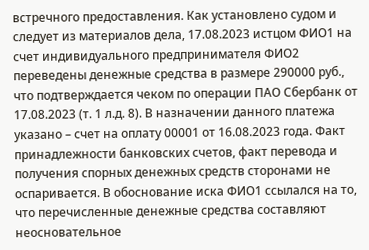встречного предоставления. Как установлено судом и следует из материалов дела, 17.08.2023 истцом ФИО1 на счет индивидуального предпринимателя ФИО2 переведены денежные средства в размере 290000 руб., что подтверждается чеком по операции ПАО Сбербанк от 17.08.2023 (т. 1 л.д. 8). В назначении данного платежа указано – счет на оплату 00001 от 16.08.2023 года. Факт принадлежности банковских счетов, факт перевода и получения спорных денежных средств сторонами не оспаривается. В обоснование иска ФИО1 ссылался на то, что перечисленные денежные средства составляют неосновательное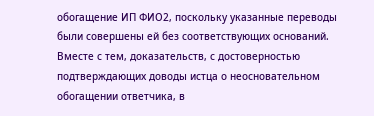обогащение ИП ФИО2, поскольку указанные переводы были совершены ей без соответствующих оснований. Вместе с тем, доказательств, с достоверностью подтверждающих доводы истца о неосновательном обогащении ответчика, в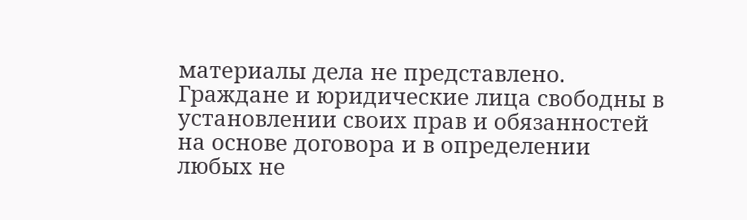материалы дела не представлено. Граждане и юридические лица свободны в установлении своих прав и обязанностей на основе договора и в определении любых не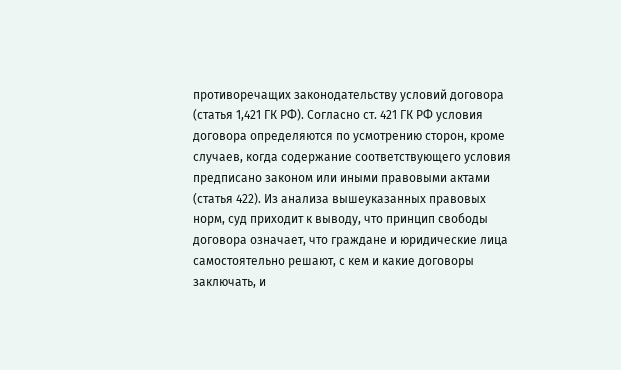противоречащих законодательству условий договора (статья 1,421 ГК РФ). Согласно ст. 421 ГК РФ условия договора определяются по усмотрению сторон, кроме случаев, когда содержание соответствующего условия предписано законом или иными правовыми актами (статья 422). Из анализа вышеуказанных правовых норм, суд приходит к выводу, что принцип свободы договора означает, что граждане и юридические лица самостоятельно решают, с кем и какие договоры заключать, и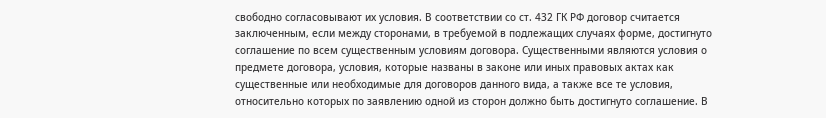свободно согласовывают их условия. В соответствии со ст. 432 ГК РФ договор считается заключенным, если между сторонами, в требуемой в подлежащих случаях форме, достигнуто соглашение по всем существенным условиям договора. Существенными являются условия о предмете договора, условия, которые названы в законе или иных правовых актах как существенные или необходимые для договоров данного вида, а также все те условия, относительно которых по заявлению одной из сторон должно быть достигнуто соглашение. В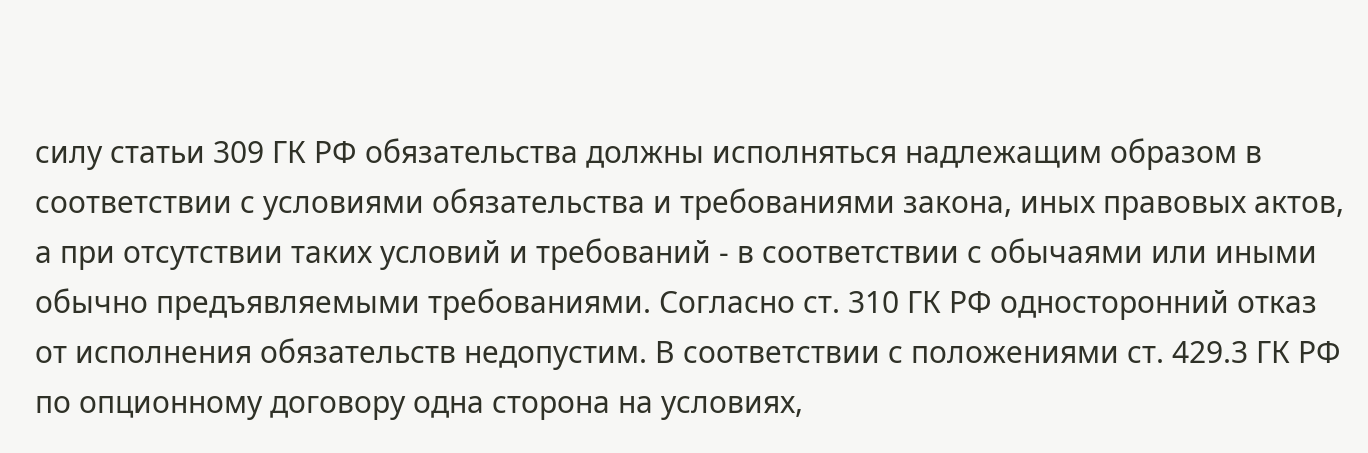силу статьи 309 ГК РФ обязательства должны исполняться надлежащим образом в соответствии с условиями обязательства и требованиями закона, иных правовых актов, а при отсутствии таких условий и требований - в соответствии с обычаями или иными обычно предъявляемыми требованиями. Согласно ст. 310 ГК РФ односторонний отказ от исполнения обязательств недопустим. В соответствии с положениями ст. 429.3 ГК РФ по опционному договору одна сторона на условиях,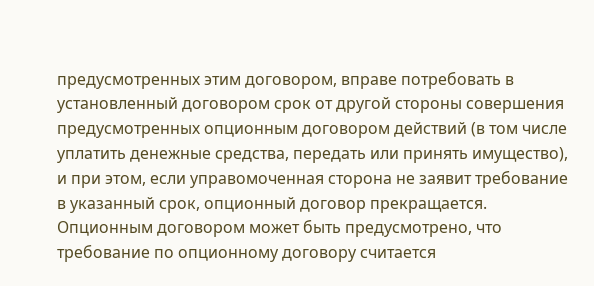предусмотренных этим договором, вправе потребовать в установленный договором срок от другой стороны совершения предусмотренных опционным договором действий (в том числе уплатить денежные средства, передать или принять имущество), и при этом, если управомоченная сторона не заявит требование в указанный срок, опционный договор прекращается. Опционным договором может быть предусмотрено, что требование по опционному договору считается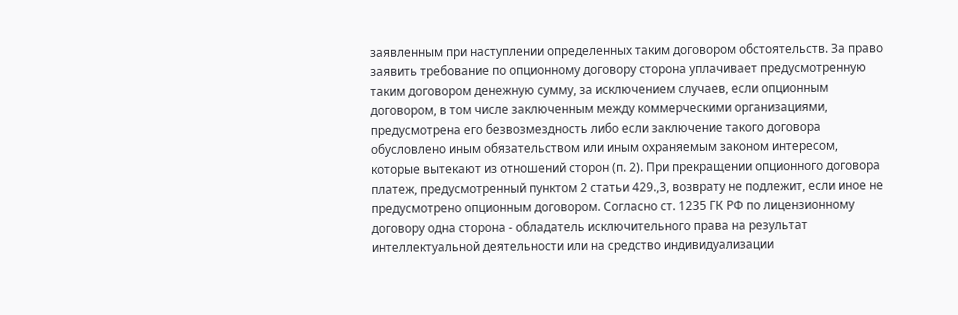заявленным при наступлении определенных таким договором обстоятельств. За право заявить требование по опционному договору сторона уплачивает предусмотренную таким договором денежную сумму, за исключением случаев, если опционным договором, в том числе заключенным между коммерческими организациями, предусмотрена его безвозмездность либо если заключение такого договора обусловлено иным обязательством или иным охраняемым законом интересом, которые вытекают из отношений сторон (п. 2). При прекращении опционного договора платеж, предусмотренный пунктом 2 статьи 429.,3, возврату не подлежит, если иное не предусмотрено опционным договором. Согласно ст. 1235 ГК РФ по лицензионному договору одна сторона - обладатель исключительного права на результат интеллектуальной деятельности или на средство индивидуализации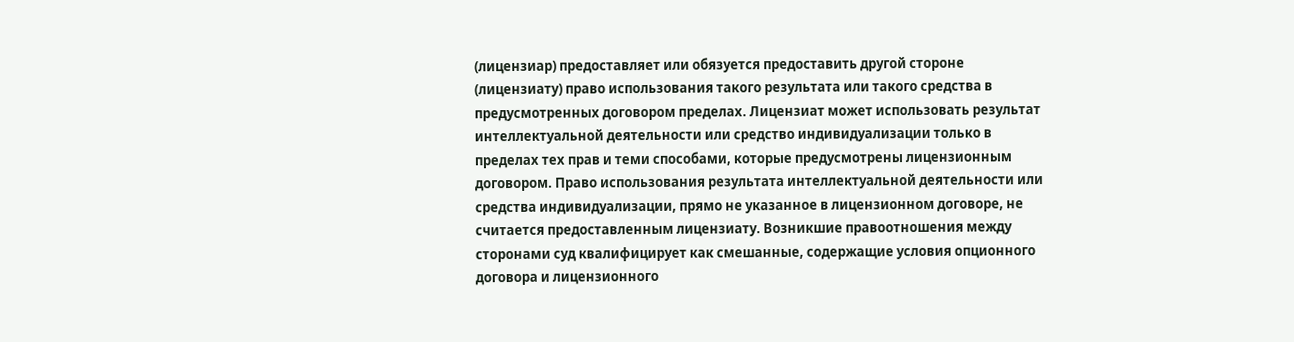(лицензиар) предоставляет или обязуется предоставить другой стороне (лицензиату) право использования такого результата или такого средства в предусмотренных договором пределах. Лицензиат может использовать результат интеллектуальной деятельности или средство индивидуализации только в пределах тех прав и теми способами, которые предусмотрены лицензионным договором. Право использования результата интеллектуальной деятельности или средства индивидуализации, прямо не указанное в лицензионном договоре, не считается предоставленным лицензиату. Возникшие правоотношения между сторонами суд квалифицирует как смешанные, содержащие условия опционного договора и лицензионного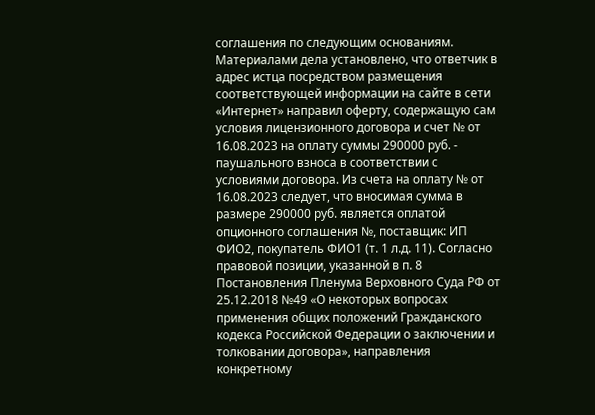соглашения по следующим основаниям. Материалами дела установлено, что ответчик в адрес истца посредством размещения соответствующей информации на сайте в сети «Интернет» направил оферту, содержащую сам условия лицензионного договора и счет № от 16.08.2023 на оплату суммы 290000 руб. - паушального взноса в соответствии с условиями договора. Из счета на оплату № от 16.08.2023 следует, что вносимая сумма в размере 290000 руб. является оплатой опционного соглашения №, поставщик: ИП ФИО2, покупатель ФИО1 (т. 1 л.д. 11). Согласно правовой позиции, указанной в п. 8 Постановления Пленума Верховного Суда РФ от 25.12.2018 №49 «О некоторых вопросах применения общих положений Гражданского кодекса Российской Федерации о заключении и толковании договора», направления конкретному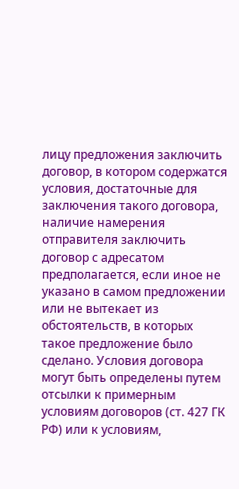лицу предложения заключить договор, в котором содержатся условия, достаточные для заключения такого договора, наличие намерения отправителя заключить договор с адресатом предполагается, если иное не указано в самом предложении или не вытекает из обстоятельств, в которых такое предложение было сделано. Условия договора могут быть определены путем отсылки к примерным условиям договоров (ст. 427 ГК РФ) или к условиям,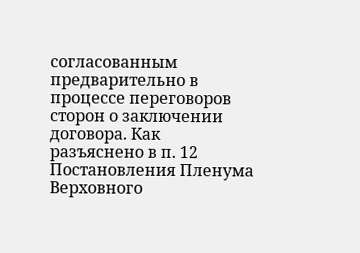согласованным предварительно в процессе переговоров сторон о заключении договора. Как разъяснено в п. 12 Постановления Пленума Верховного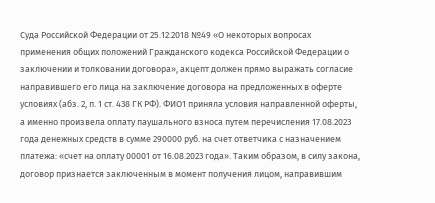Суда Российской Федерации от 25.12.2018 №49 «О некоторых вопросах применения общих положений Гражданского кодекса Российской Федерации о заключении и толковании договора», акцепт должен прямо выражать согласие направившего его лица на заключение договора на предложенных в оферте условиях (абз. 2, п. 1 ст. 438 ГК РФ). ФИО1 приняла условия направленной оферты, а именно произвела оплату паушального взноса путем перечисления 17.08.2023 года денежных средств в сумме 290000 руб. на счет ответчика с назначением платежа: «счет на оплату 00001 от 16.08.2023 года». Таким образом, в силу закона, договор признается заключенным в момент получения лицом, направившим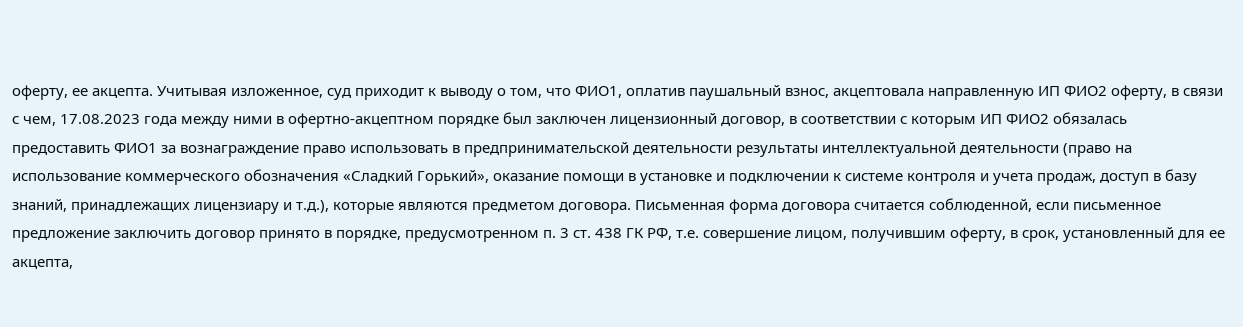оферту, ее акцепта. Учитывая изложенное, суд приходит к выводу о том, что ФИО1, оплатив паушальный взнос, акцептовала направленную ИП ФИО2 оферту, в связи с чем, 17.08.2023 года между ними в офертно-акцептном порядке был заключен лицензионный договор, в соответствии с которым ИП ФИО2 обязалась предоставить ФИО1 за вознаграждение право использовать в предпринимательской деятельности результаты интеллектуальной деятельности (право на использование коммерческого обозначения «Сладкий Горький», оказание помощи в установке и подключении к системе контроля и учета продаж, доступ в базу знаний, принадлежащих лицензиару и т.д.), которые являются предметом договора. Письменная форма договора считается соблюденной, если письменное предложение заключить договор принято в порядке, предусмотренном п. 3 ст. 438 ГК РФ, т.е. совершение лицом, получившим оферту, в срок, установленный для ее акцепта,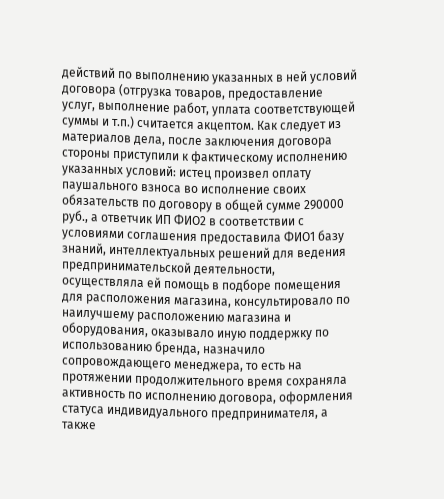действий по выполнению указанных в ней условий договора (отгрузка товаров, предоставление услуг, выполнение работ, уплата соответствующей суммы и т.п.) считается акцептом. Как следует из материалов дела, после заключения договора стороны приступили к фактическому исполнению указанных условий: истец произвел оплату паушального взноса во исполнение своих обязательств по договору в общей сумме 290000 руб., а ответчик ИП ФИО2 в соответствии с условиями соглашения предоставила ФИО1 базу знаний, интеллектуальных решений для ведения предпринимательской деятельности, осуществляла ей помощь в подборе помещения для расположения магазина, консультировало по наилучшему расположению магазина и оборудования, оказывало иную поддержку по использованию бренда, назначило сопровождающего менеджера, то есть на протяжении продолжительного время сохраняла активность по исполнению договора, оформления статуса индивидуального предпринимателя, а также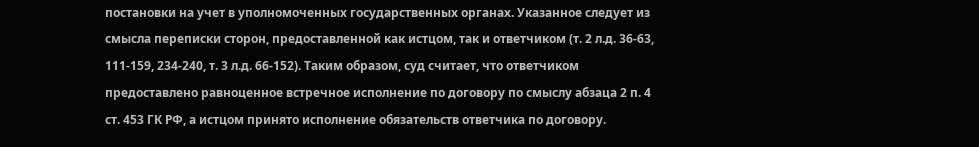постановки на учет в уполномоченных государственных органах. Указанное следует из смысла переписки сторон, предоставленной как истцом, так и ответчиком (т. 2 л.д. 36-63, 111-159, 234-240, т. 3 л.д. 66-152). Таким образом, суд считает, что ответчиком предоставлено равноценное встречное исполнение по договору по смыслу абзаца 2 п. 4 ст. 453 ГК РФ, а истцом принято исполнение обязательств ответчика по договору.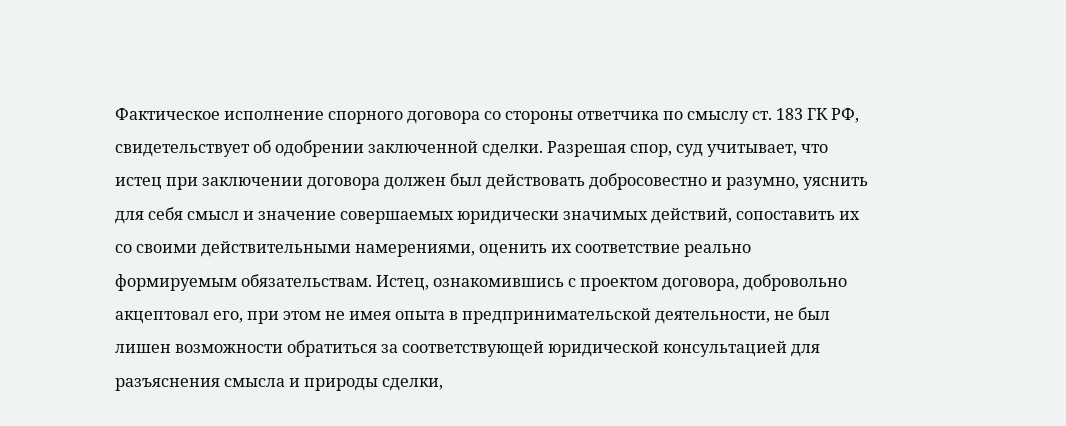Фактическое исполнение спорного договора со стороны ответчика по смыслу ст. 183 ГК РФ, свидетельствует об одобрении заключенной сделки. Разрешая спор, суд учитывает, что истец при заключении договора должен был действовать добросовестно и разумно, уяснить для себя смысл и значение совершаемых юридически значимых действий, сопоставить их со своими действительными намерениями, оценить их соответствие реально формируемым обязательствам. Истец, ознакомившись с проектом договора, добровольно акцептовал его, при этом не имея опыта в предпринимательской деятельности, не был лишен возможности обратиться за соответствующей юридической консультацией для разъяснения смысла и природы сделки,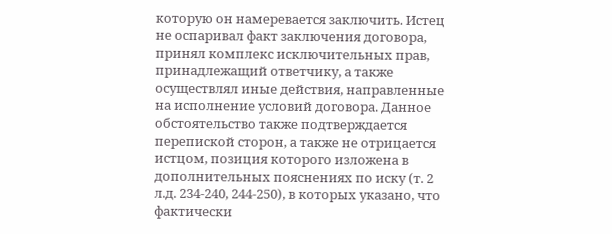которую он намеревается заключить. Истец не оспаривал факт заключения договора, принял комплекс исключительных прав, принадлежащий ответчику, а также осуществлял иные действия, направленные на исполнение условий договора. Данное обстоятельство также подтверждается перепиской сторон, а также не отрицается истцом, позиция которого изложена в дополнительных пояснениях по иску (т. 2 л.д. 234-240, 244-250), в которых указано, что фактически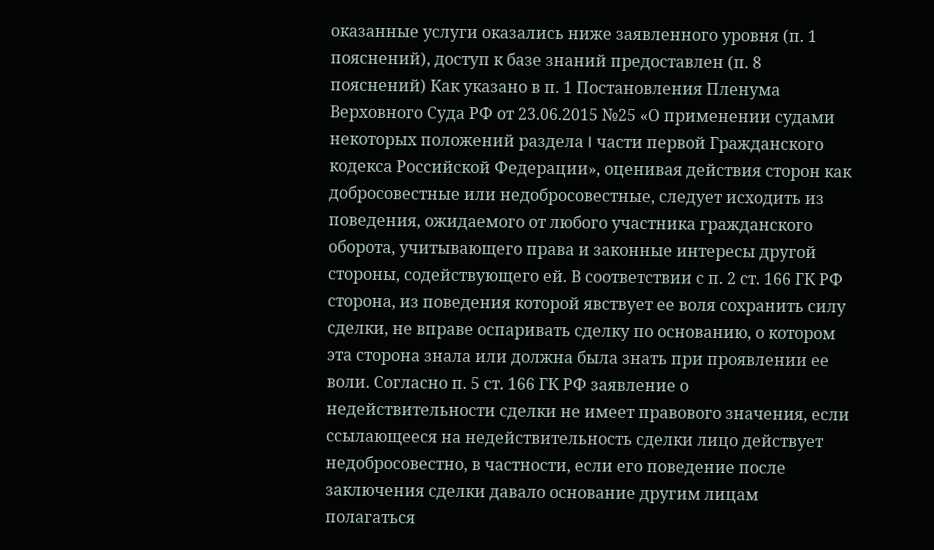оказанные услуги оказались ниже заявленного уровня (п. 1 пояснений), доступ к базе знаний предоставлен (п. 8 пояснений) Как указано в п. 1 Постановления Пленума Верховного Суда РФ от 23.06.2015 №25 «О применении судами некоторых положений раздела I части первой Гражданского кодекса Российской Федерации», оценивая действия сторон как добросовестные или недобросовестные, следует исходить из поведения, ожидаемого от любого участника гражданского оборота, учитывающего права и законные интересы другой стороны, содействующего ей. В соответствии с п. 2 ст. 166 ГК РФ сторона, из поведения которой явствует ее воля сохранить силу сделки, не вправе оспаривать сделку по основанию, о котором эта сторона знала или должна была знать при проявлении ее воли. Согласно п. 5 ст. 166 ГК РФ заявление о недействительности сделки не имеет правового значения, если ссылающееся на недействительность сделки лицо действует недобросовестно, в частности, если его поведение после заключения сделки давало основание другим лицам полагаться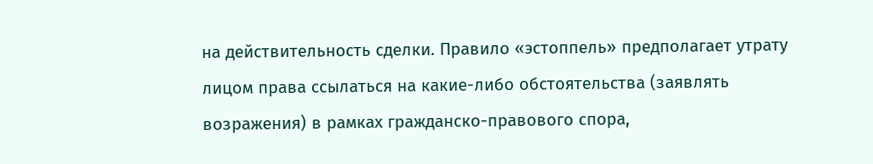на действительность сделки. Правило «эстоппель» предполагает утрату лицом права ссылаться на какие-либо обстоятельства (заявлять возражения) в рамках гражданско-правового спора,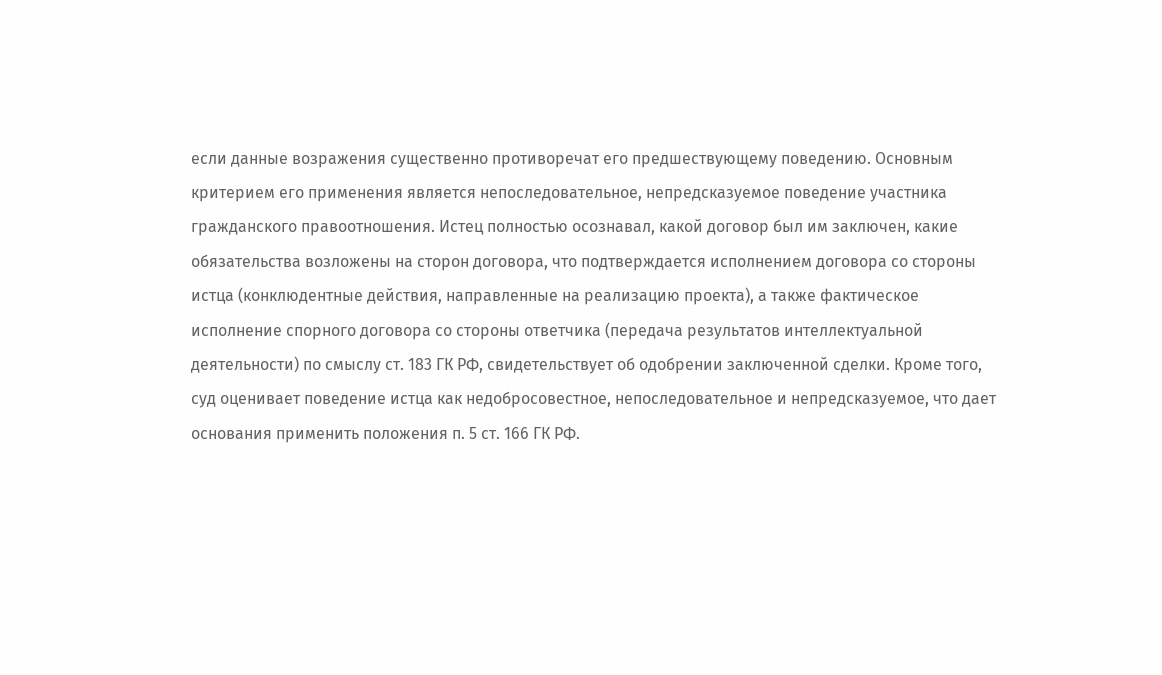если данные возражения существенно противоречат его предшествующему поведению. Основным критерием его применения является непоследовательное, непредсказуемое поведение участника гражданского правоотношения. Истец полностью осознавал, какой договор был им заключен, какие обязательства возложены на сторон договора, что подтверждается исполнением договора со стороны истца (конклюдентные действия, направленные на реализацию проекта), а также фактическое исполнение спорного договора со стороны ответчика (передача результатов интеллектуальной деятельности) по смыслу ст. 183 ГК РФ, свидетельствует об одобрении заключенной сделки. Кроме того, суд оценивает поведение истца как недобросовестное, непоследовательное и непредсказуемое, что дает основания применить положения п. 5 ст. 166 ГК РФ.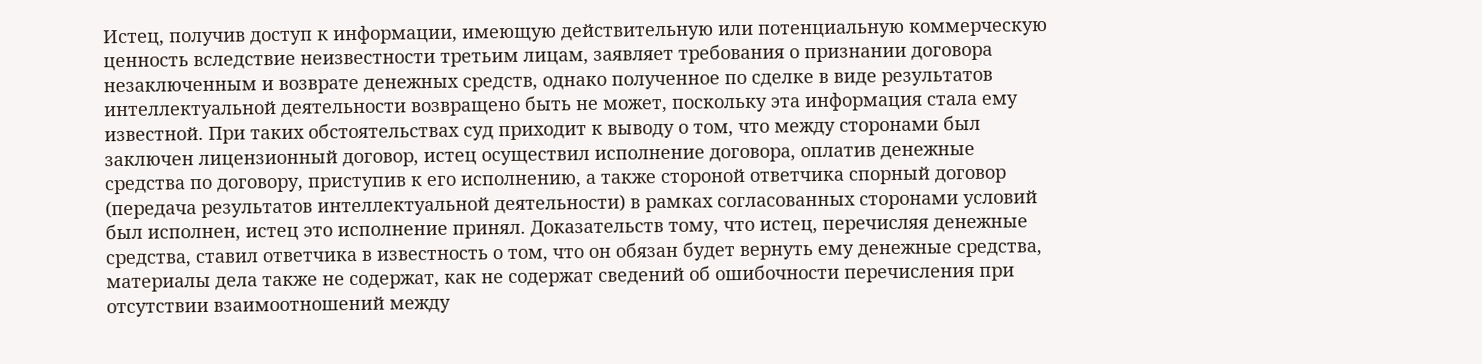Истец, получив доступ к информации, имеющую действительную или потенциальную коммерческую ценность вследствие неизвестности третьим лицам, заявляет требования о признании договора незаключенным и возврате денежных средств, однако полученное по сделке в виде результатов интеллектуальной деятельности возвращено быть не может, поскольку эта информация стала ему известной. При таких обстоятельствах суд приходит к выводу о том, что между сторонами был заключен лицензионный договор, истец осуществил исполнение договора, оплатив денежные средства по договору, приступив к его исполнению, а также стороной ответчика спорный договор (передача результатов интеллектуальной деятельности) в рамках согласованных сторонами условий был исполнен, истец это исполнение принял. Доказательств тому, что истец, перечисляя денежные средства, ставил ответчика в известность о том, что он обязан будет вернуть ему денежные средства, материалы дела также не содержат, как не содержат сведений об ошибочности перечисления при отсутствии взаимоотношений между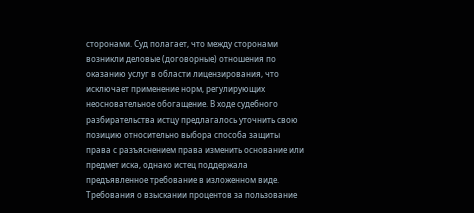сторонами. Суд полагает, что между сторонами возникли деловые (договорные) отношения по оказанию услуг в области лицензирования, что исключает применение норм, регулирующих неосновательное обогащение. В ходе судебного разбирательства истцу предлагалось уточнить свою позицию относительно выбора способа защиты права с разъяснением права изменить основание или предмет иска, однако истец поддержала предъявленное требование в изложенном виде. Требования о взыскании процентов за пользование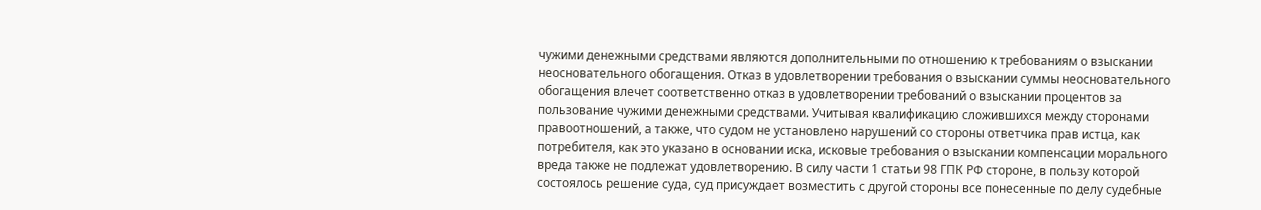чужими денежными средствами являются дополнительными по отношению к требованиям о взыскании неосновательного обогащения. Отказ в удовлетворении требования о взыскании суммы неосновательного обогащения влечет соответственно отказ в удовлетворении требований о взыскании процентов за пользование чужими денежными средствами. Учитывая квалификацию сложившихся между сторонами правоотношений, а также, что судом не установлено нарушений со стороны ответчика прав истца, как потребителя, как это указано в основании иска, исковые требования о взыскании компенсации морального вреда также не подлежат удовлетворению. В силу части 1 статьи 98 ГПК РФ стороне, в пользу которой состоялось решение суда, суд присуждает возместить с другой стороны все понесенные по делу судебные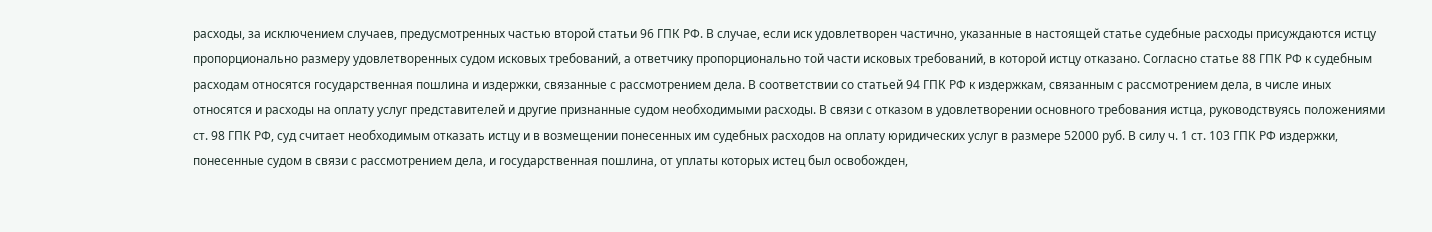расходы, за исключением случаев, предусмотренных частью второй статьи 96 ГПК РФ. В случае, если иск удовлетворен частично, указанные в настоящей статье судебные расходы присуждаются истцу пропорционально размеру удовлетворенных судом исковых требований, а ответчику пропорционально той части исковых требований, в которой истцу отказано. Согласно статье 88 ГПК РФ к судебным расходам относятся государственная пошлина и издержки, связанные с рассмотрением дела. В соответствии со статьей 94 ГПК РФ к издержкам, связанным с рассмотрением дела, в числе иных относятся и расходы на оплату услуг представителей и другие признанные судом необходимыми расходы. В связи с отказом в удовлетворении основного требования истца, руководствуясь положениями ст. 98 ГПК РФ, суд считает необходимым отказать истцу и в возмещении понесенных им судебных расходов на оплату юридических услуг в размере 52000 руб. В силу ч. 1 ст. 103 ГПК РФ издержки, понесенные судом в связи с рассмотрением дела, и государственная пошлина, от уплаты которых истец был освобожден,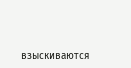взыскиваются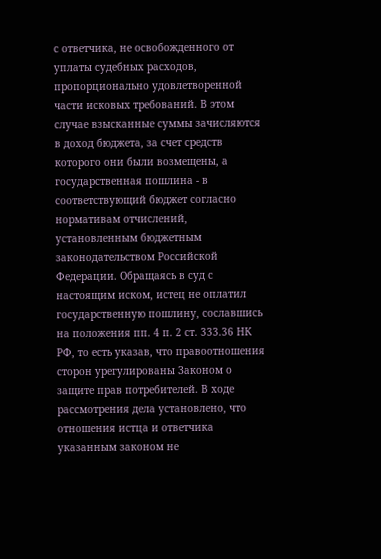с ответчика, не освобожденного от уплаты судебных расходов, пропорционально удовлетворенной части исковых требований. В этом случае взысканные суммы зачисляются в доход бюджета, за счет средств которого они были возмещены, а государственная пошлина - в соответствующий бюджет согласно нормативам отчислений, установленным бюджетным законодательством Российской Федерации. Обращаясь в суд с настоящим иском, истец не оплатил государственную пошлину, сославшись на положения пп. 4 п. 2 ст. 333.36 НК РФ, то есть указав, что правоотношения сторон урегулированы Законом о защите прав потребителей. В ходе рассмотрения дела установлено, что отношения истца и ответчика указанным законом не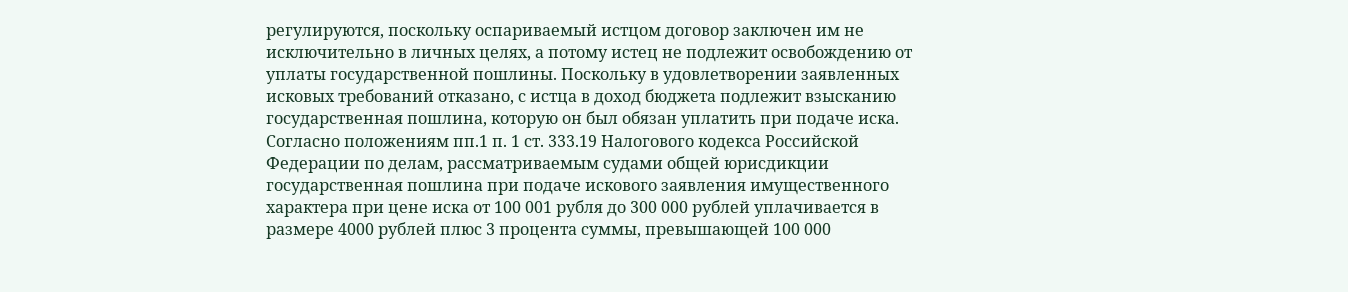регулируются, поскольку оспариваемый истцом договор заключен им не исключительно в личных целях, а потому истец не подлежит освобождению от уплаты государственной пошлины. Поскольку в удовлетворении заявленных исковых требований отказано, с истца в доход бюджета подлежит взысканию государственная пошлина, которую он был обязан уплатить при подаче иска. Согласно положениям пп.1 п. 1 ст. 333.19 Налогового кодекса Российской Федерации по делам, рассматриваемым судами общей юрисдикции государственная пошлина при подаче искового заявления имущественного характера при цене иска от 100 001 рубля до 300 000 рублей уплачивается в размере 4000 рублей плюс 3 процента суммы, превышающей 100 000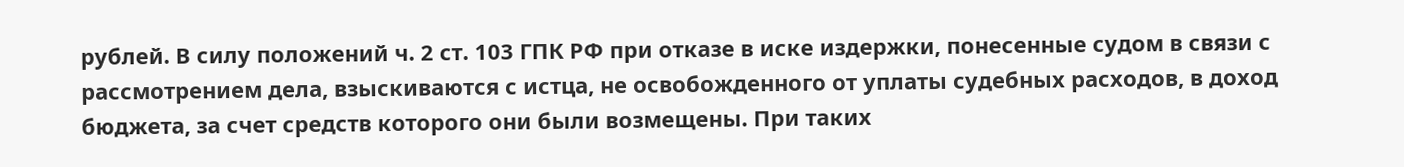рублей. В силу положений ч. 2 ст. 103 ГПК РФ при отказе в иске издержки, понесенные судом в связи с рассмотрением дела, взыскиваются с истца, не освобожденного от уплаты судебных расходов, в доход бюджета, за счет средств которого они были возмещены. При таких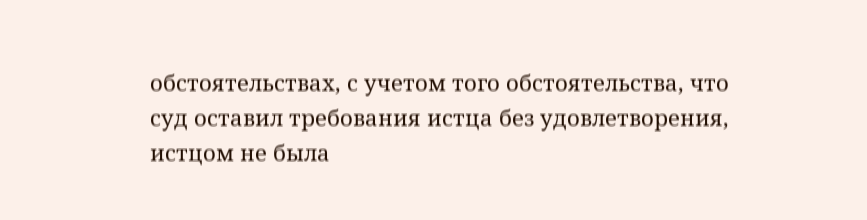обстоятельствах, с учетом того обстоятельства, что суд оставил требования истца без удовлетворения, истцом не была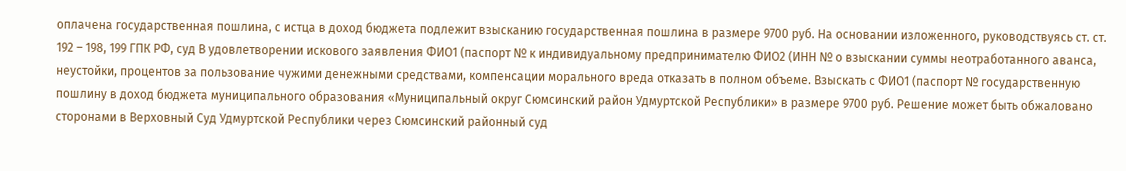оплачена государственная пошлина, с истца в доход бюджета подлежит взысканию государственная пошлина в размере 9700 руб. На основании изложенного, руководствуясь ст. ст. 192 – 198, 199 ГПК РФ, суд В удовлетворении искового заявления ФИО1 (паспорт № к индивидуальному предпринимателю ФИО2 (ИНН № о взыскании суммы неотработанного аванса, неустойки, процентов за пользование чужими денежными средствами, компенсации морального вреда отказать в полном объеме. Взыскать с ФИО1 (паспорт № государственную пошлину в доход бюджета муниципального образования «Муниципальный округ Сюмсинский район Удмуртской Республики» в размере 9700 руб. Решение может быть обжаловано сторонами в Верховный Суд Удмуртской Республики через Сюмсинский районный суд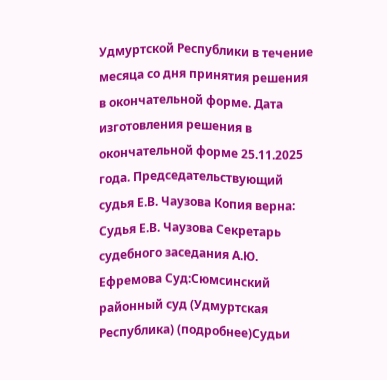Удмуртской Республики в течение месяца со дня принятия решения в окончательной форме. Дата изготовления решения в окончательной форме 25.11.2025 года. Председательствующий судья Е.В. Чаузова Копия верна: Судья Е.В. Чаузова Секретарь судебного заседания А.Ю. Ефремова Суд:Сюмсинский районный суд (Удмуртская Республика) (подробнее)Судьи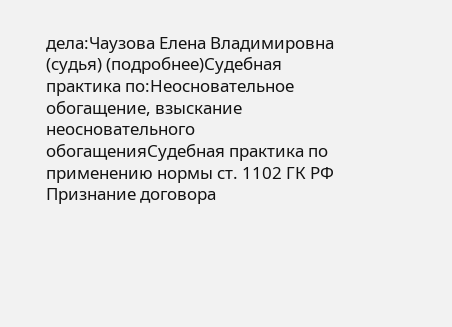дела:Чаузова Елена Владимировна (судья) (подробнее)Судебная практика по:Неосновательное обогащение, взыскание неосновательного обогащенияСудебная практика по применению нормы ст. 1102 ГК РФ Признание договора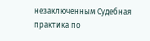незаключенным Судебная практика по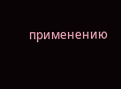применению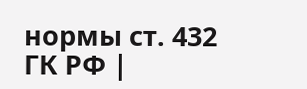нормы ст. 432 ГК РФ |